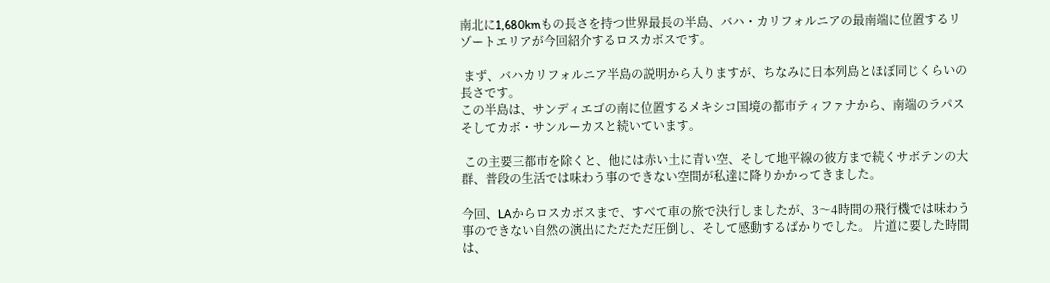南北に1,680kmもの長さを持つ世界最長の半島、バハ・カリフォルニアの最南端に位置するリゾートエリアが今回紹介するロスカボスです。

 まず、バハカリフォルニア半島の説明から入りますが、ちなみに日本列島とほぼ同じくらいの長さです。
この半島は、サンディエゴの南に位置するメキシコ国境の都市ティファナから、南端のラパスそしてカボ・サンルーカスと続いています。

 この主要三都市を除くと、他には赤い土に青い空、そして地平線の彼方まで続くサボテンの大群、普段の生活では味わう事のできない空間が私達に降りかかってきました。

今回、LAからロスカボスまで、すべて車の旅で決行しましたが、3〜4時間の飛行機では味わう事のできない自然の演出にただただ圧倒し、そして感動するばかりでした。 片道に要した時間は、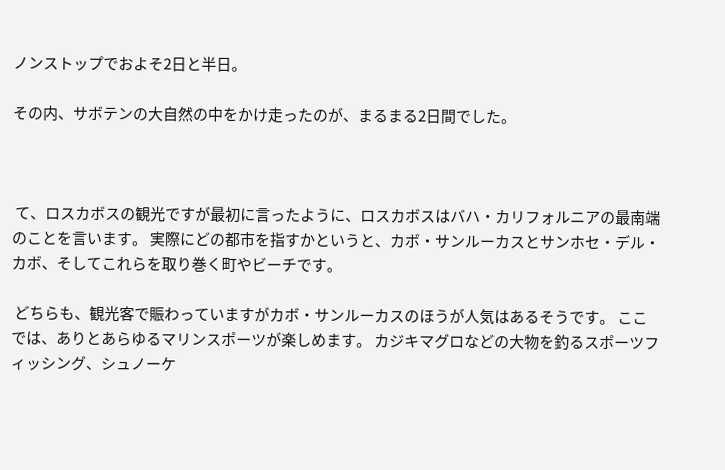ノンストップでおよそ2日と半日。

その内、サボテンの大自然の中をかけ走ったのが、まるまる2日間でした。



 て、ロスカボスの観光ですが最初に言ったように、ロスカボスはバハ・カリフォルニアの最南端のことを言います。 実際にどの都市を指すかというと、カボ・サンルーカスとサンホセ・デル・カボ、そしてこれらを取り巻く町やビーチです。

 どちらも、観光客で賑わっていますがカボ・サンルーカスのほうが人気はあるそうです。 ここでは、ありとあらゆるマリンスポーツが楽しめます。 カジキマグロなどの大物を釣るスポーツフィッシング、シュノーケ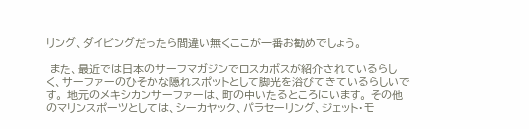リング、ダイビングだったら間違い無くここが一番お勧めでしょう。

 また、最近では日本のサーフマガジンでロスカボスが紹介されているらしく、サーファーのひそかな隠れスポットとして脚光を浴びてきているらしいです。 地元のメキシカンサーファーは、町の中いたるところにいます。 その他のマリンスポーツとしては、シーカヤック、パラセーリング、ジェット・モ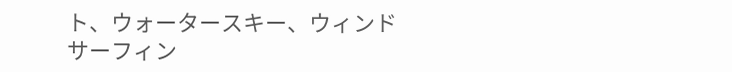ト、ウォータースキー、ウィンドサーフィン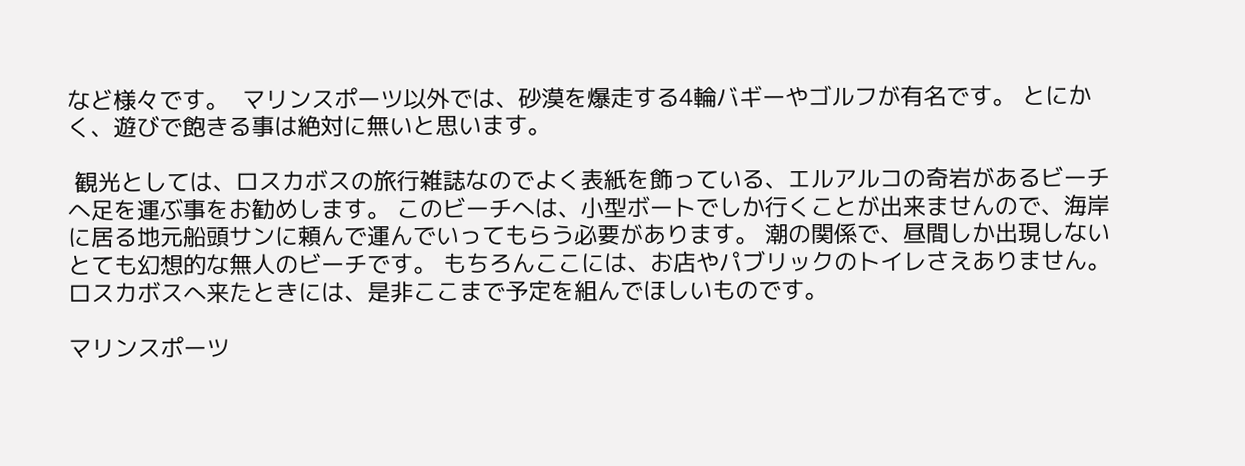など様々です。  マリンスポーツ以外では、砂漠を爆走する4輪バギーやゴルフが有名です。 とにかく、遊びで飽きる事は絶対に無いと思います。

 観光としては、ロスカボスの旅行雑誌なのでよく表紙を飾っている、エルアルコの奇岩があるビーチへ足を運ぶ事をお勧めします。 このビーチへは、小型ボートでしか行くことが出来ませんので、海岸に居る地元船頭サンに頼んで運んでいってもらう必要があります。 潮の関係で、昼間しか出現しないとても幻想的な無人のビーチです。 もちろんここには、お店やパブリックのトイレさえありません。 ロスカボスへ来たときには、是非ここまで予定を組んでほしいものです。

マリンスポーツ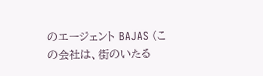のエージェント BAJAS (この会社は、街のいたる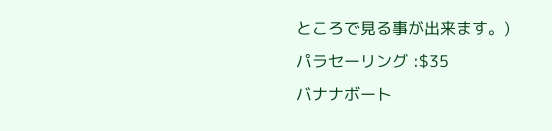ところで見る事が出来ます。)
パラセーリング :$35
バナナボート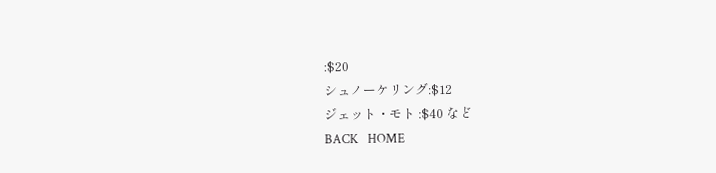:$20
シュノーケリング:$12
ジェット・モト :$40 など
BACK   HOME